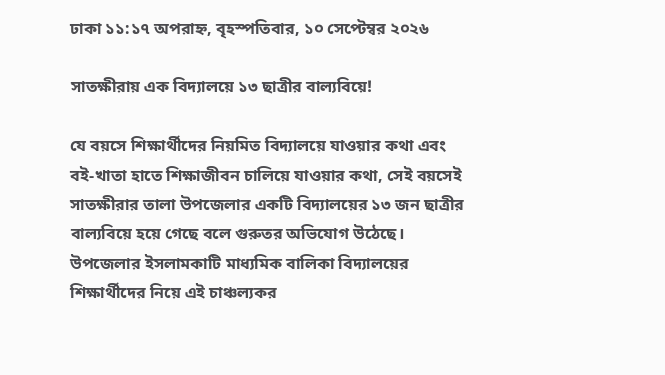ঢাকা ১১:১৭ অপরাহ্ন, বৃহস্পতিবার, ১০ সেপ্টেম্বর ২০২৬

সাতক্ষীরায় এক বিদ্যালয়ে ১৩ ছাত্রীর বাল্যবিয়ে!

যে বয়সে শিক্ষার্থীদের নিয়মিত বিদ্যালয়ে যাওয়ার কথা এবং বই-খাতা হাতে শিক্ষাজীবন চালিয়ে যাওয়ার কথা, সেই বয়সেই সাতক্ষীরার তালা উপজেলার একটি বিদ্যালয়ের ১৩ জন ছাত্রীর বাল্যবিয়ে হয়ে গেছে বলে গুরুতর অভিযোগ উঠেছে। উপজেলার ইসলামকাটি মাধ্যমিক বালিকা বিদ্যালয়ের শিক্ষার্থীদের নিয়ে এই চাঞ্চল্যকর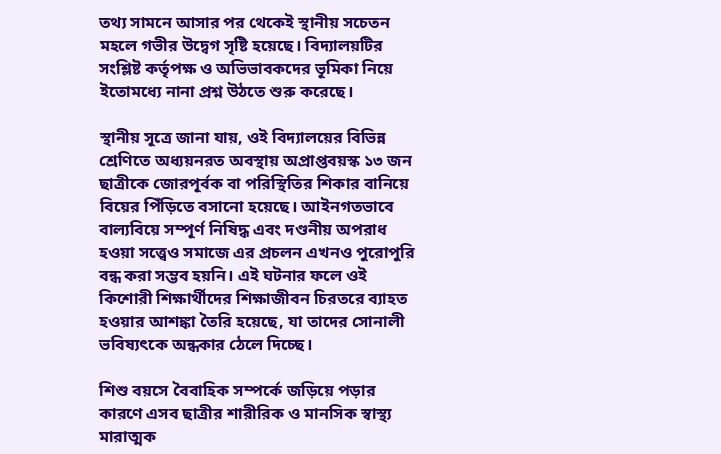তথ্য সামনে আসার পর থেকেই স্থানীয় সচেতন মহলে গভীর উদ্বেগ সৃষ্টি হয়েছে। বিদ্যালয়টির সংশ্লিষ্ট কর্তৃপক্ষ ও অভিভাবকদের ভূমিকা নিয়ে ইতোমধ্যে নানা প্রশ্ন উঠতে শুরু করেছে।

স্থানীয় সূত্রে জানা যায়, ওই বিদ্যালয়ের বিভিন্ন শ্রেণিতে অধ্যয়নরত অবস্থায় অপ্রাপ্তবয়স্ক ১৩ জন ছাত্রীকে জোরপূর্বক বা পরিস্থিতির শিকার বানিয়ে বিয়ের পিঁড়িতে বসানো হয়েছে। আইনগতভাবে বাল্যবিয়ে সম্পূর্ণ নিষিদ্ধ এবং দণ্ডনীয় অপরাধ হওয়া সত্ত্বেও সমাজে এর প্রচলন এখনও পুরোপুরি বন্ধ করা সম্ভব হয়নি। এই ঘটনার ফলে ওই কিশোরী শিক্ষার্থীদের শিক্ষাজীবন চিরতরে ব্যাহত হওয়ার আশঙ্কা তৈরি হয়েছে, যা তাদের সোনালী ভবিষ্যৎকে অন্ধকার ঠেলে দিচ্ছে।

শিশু বয়সে বৈবাহিক সম্পর্কে জড়িয়ে পড়ার কারণে এসব ছাত্রীর শারীরিক ও মানসিক স্বাস্থ্য মারাত্মক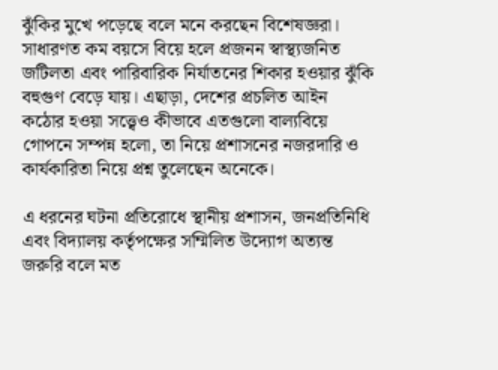ঝুঁকির মুখে পড়েছে বলে মনে করছেন বিশেষজ্ঞরা। সাধারণত কম বয়সে বিয়ে হলে প্রজনন স্বাস্থ্যজনিত জটিলতা এবং পারিবারিক নির্যাতনের শিকার হওয়ার ঝুঁকি বহুগুণ বেড়ে যায়। এছাড়া, দেশের প্রচলিত আইন কঠোর হওয়া সত্ত্বেও কীভাবে এতগুলো বাল্যবিয়ে গোপনে সম্পন্ন হলো, তা নিয়ে প্রশাসনের নজরদারি ও কার্যকারিতা নিয়ে প্রশ্ন তুলেছেন অনেকে।

এ ধরনের ঘটনা প্রতিরোধে স্থানীয় প্রশাসন, জনপ্রতিনিধি এবং বিদ্যালয় কর্তৃপক্ষের সম্মিলিত উদ্যোগ অত্যন্ত জরুরি বলে মত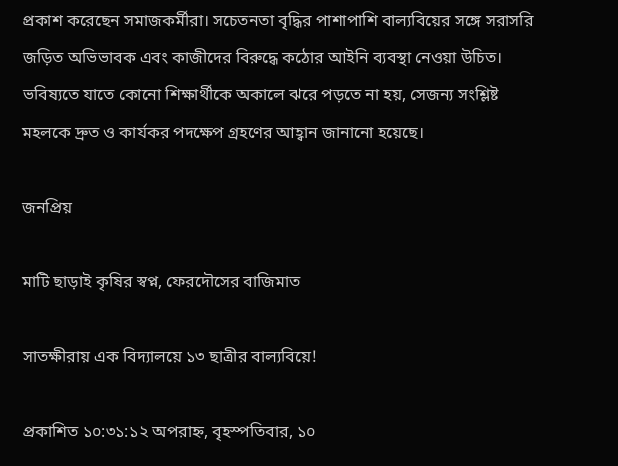প্রকাশ করেছেন সমাজকর্মীরা। সচেতনতা বৃদ্ধির পাশাপাশি বাল্যবিয়ের সঙ্গে সরাসরি জড়িত অভিভাবক এবং কাজীদের বিরুদ্ধে কঠোর আইনি ব্যবস্থা নেওয়া উচিত। ভবিষ্যতে যাতে কোনো শিক্ষার্থীকে অকালে ঝরে পড়তে না হয়, সেজন্য সংশ্লিষ্ট মহলকে দ্রুত ও কার্যকর পদক্ষেপ গ্রহণের আহ্বান জানানো হয়েছে।

জনপ্রিয়

মাটি ছাড়াই কৃষির স্বপ্ন, ফেরদৌসের বাজিমাত

সাতক্ষীরায় এক বিদ্যালয়ে ১৩ ছাত্রীর বাল্যবিয়ে!

প্রকাশিত ১০:৩১:১২ অপরাহ্ন, বৃহস্পতিবার, ১০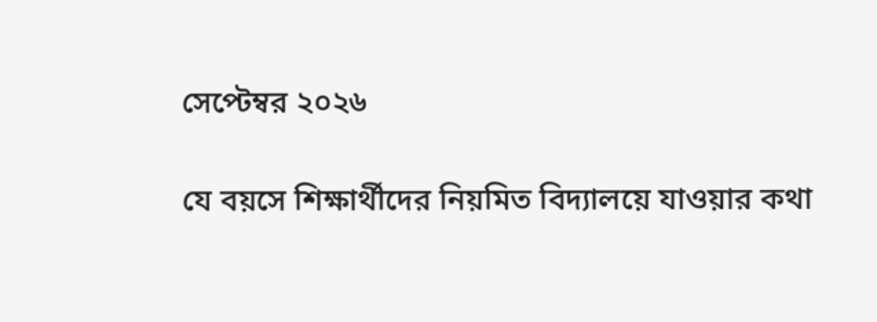সেপ্টেম্বর ২০২৬

যে বয়সে শিক্ষার্থীদের নিয়মিত বিদ্যালয়ে যাওয়ার কথা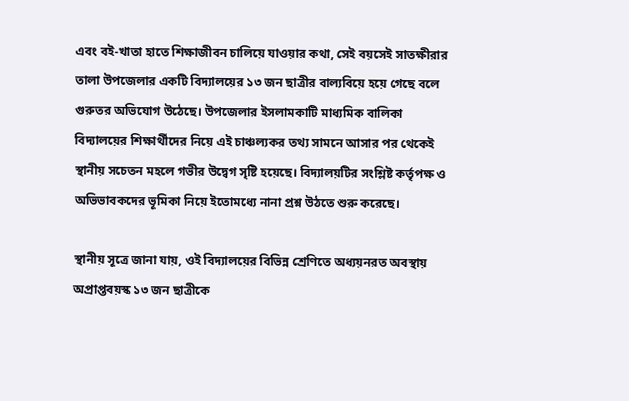এবং বই-খাতা হাতে শিক্ষাজীবন চালিয়ে যাওয়ার কথা, সেই বয়সেই সাতক্ষীরার তালা উপজেলার একটি বিদ্যালয়ের ১৩ জন ছাত্রীর বাল্যবিয়ে হয়ে গেছে বলে গুরুতর অভিযোগ উঠেছে। উপজেলার ইসলামকাটি মাধ্যমিক বালিকা বিদ্যালয়ের শিক্ষার্থীদের নিয়ে এই চাঞ্চল্যকর তথ্য সামনে আসার পর থেকেই স্থানীয় সচেতন মহলে গভীর উদ্বেগ সৃষ্টি হয়েছে। বিদ্যালয়টির সংশ্লিষ্ট কর্তৃপক্ষ ও অভিভাবকদের ভূমিকা নিয়ে ইতোমধ্যে নানা প্রশ্ন উঠতে শুরু করেছে।

স্থানীয় সূত্রে জানা যায়, ওই বিদ্যালয়ের বিভিন্ন শ্রেণিতে অধ্যয়নরত অবস্থায় অপ্রাপ্তবয়স্ক ১৩ জন ছাত্রীকে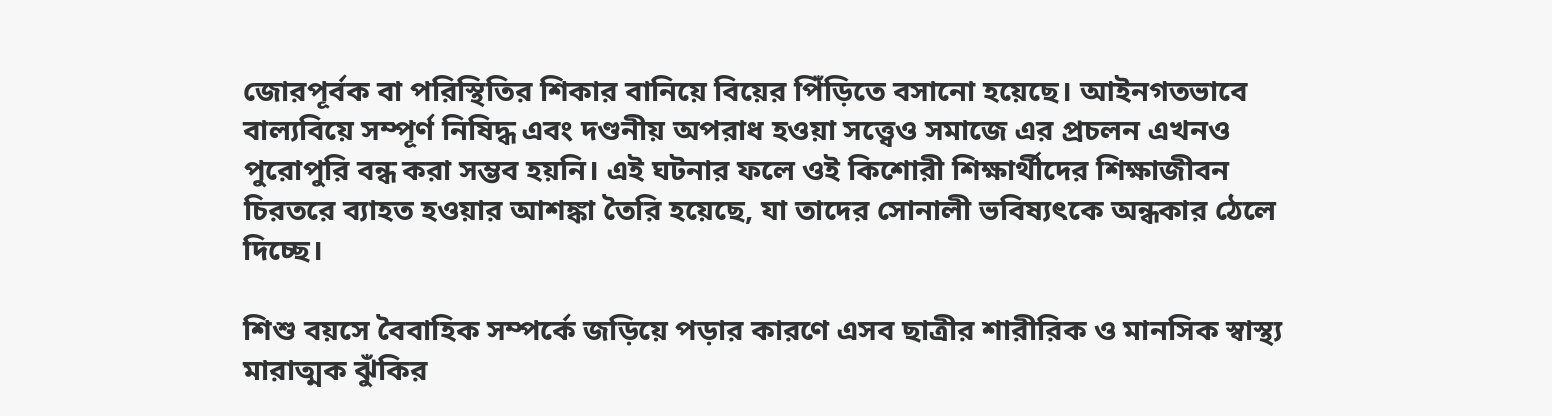জোরপূর্বক বা পরিস্থিতির শিকার বানিয়ে বিয়ের পিঁড়িতে বসানো হয়েছে। আইনগতভাবে বাল্যবিয়ে সম্পূর্ণ নিষিদ্ধ এবং দণ্ডনীয় অপরাধ হওয়া সত্ত্বেও সমাজে এর প্রচলন এখনও পুরোপুরি বন্ধ করা সম্ভব হয়নি। এই ঘটনার ফলে ওই কিশোরী শিক্ষার্থীদের শিক্ষাজীবন চিরতরে ব্যাহত হওয়ার আশঙ্কা তৈরি হয়েছে, যা তাদের সোনালী ভবিষ্যৎকে অন্ধকার ঠেলে দিচ্ছে।

শিশু বয়সে বৈবাহিক সম্পর্কে জড়িয়ে পড়ার কারণে এসব ছাত্রীর শারীরিক ও মানসিক স্বাস্থ্য মারাত্মক ঝুঁকির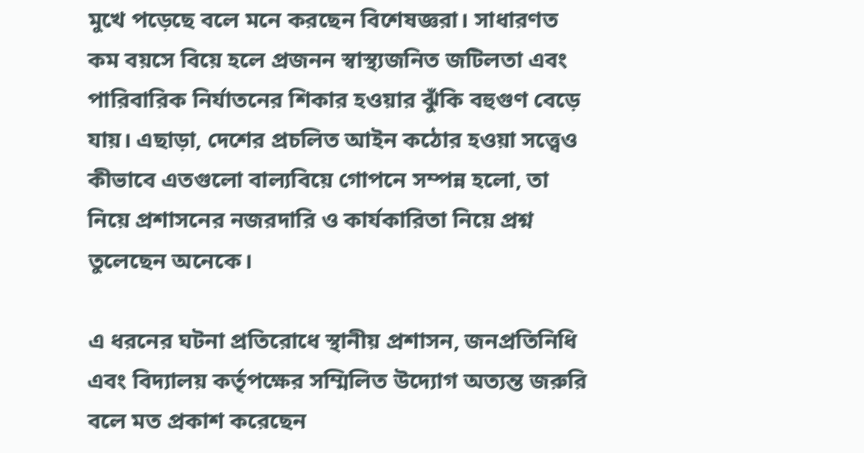মুখে পড়েছে বলে মনে করছেন বিশেষজ্ঞরা। সাধারণত কম বয়সে বিয়ে হলে প্রজনন স্বাস্থ্যজনিত জটিলতা এবং পারিবারিক নির্যাতনের শিকার হওয়ার ঝুঁকি বহুগুণ বেড়ে যায়। এছাড়া, দেশের প্রচলিত আইন কঠোর হওয়া সত্ত্বেও কীভাবে এতগুলো বাল্যবিয়ে গোপনে সম্পন্ন হলো, তা নিয়ে প্রশাসনের নজরদারি ও কার্যকারিতা নিয়ে প্রশ্ন তুলেছেন অনেকে।

এ ধরনের ঘটনা প্রতিরোধে স্থানীয় প্রশাসন, জনপ্রতিনিধি এবং বিদ্যালয় কর্তৃপক্ষের সম্মিলিত উদ্যোগ অত্যন্ত জরুরি বলে মত প্রকাশ করেছেন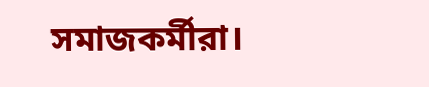সমাজকর্মীরা।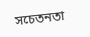সচেতনতা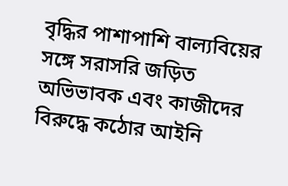বৃদ্ধির পাশাপাশি বাল্যবিয়ের সঙ্গে সরাসরি জড়িত অভিভাবক এবং কাজীদের বিরুদ্ধে কঠোর আইনি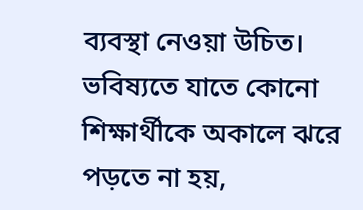ব্যবস্থা নেওয়া উচিত। ভবিষ্যতে যাতে কোনো শিক্ষার্থীকে অকালে ঝরে পড়তে না হয়,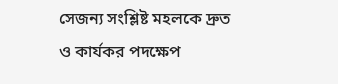সেজন্য সংশ্লিষ্ট মহলকে দ্রুত ও কার্যকর পদক্ষেপ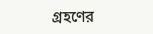গ্রহণের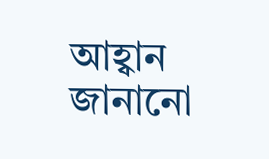আহ্বান জানানো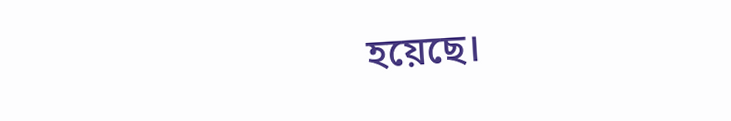হয়েছে।